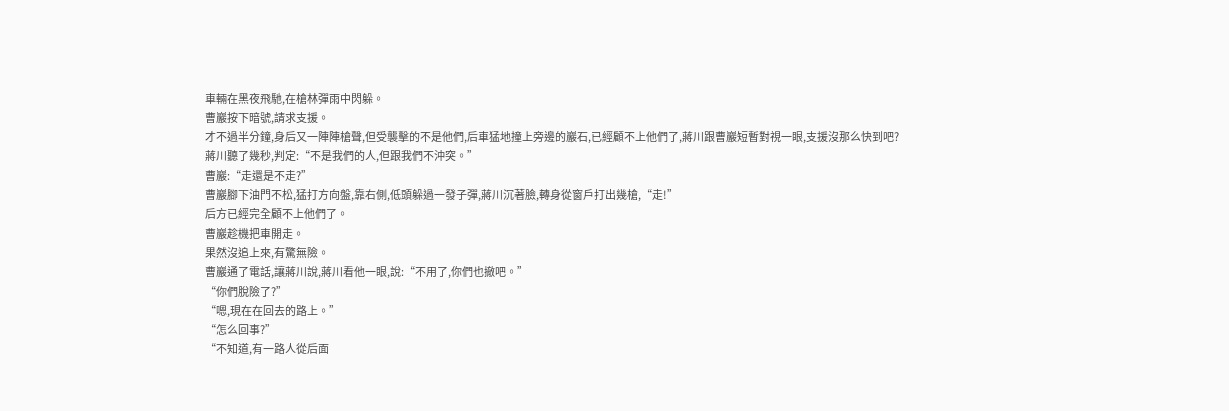車輛在黑夜飛馳,在槍林彈雨中閃躲。
曹巖按下暗號,請求支援。
才不過半分鐘,身后又一陣陣槍聲,但受襲擊的不是他們,后車猛地撞上旁邊的巖石,已經顧不上他們了,蔣川跟曹巖短暫對視一眼,支援沒那么快到吧?
蔣川聽了幾秒,判定:“不是我們的人,但跟我們不沖突。”
曹巖:“走還是不走?”
曹巖腳下油門不松,猛打方向盤,靠右側,低頭躲過一發子彈,蔣川沉著臉,轉身從窗戶打出幾槍,“走!”
后方已經完全顧不上他們了。
曹巖趁機把車開走。
果然沒追上來,有驚無險。
曹巖通了電話,讓蔣川說,蔣川看他一眼,說:“不用了,你們也撤吧。”
“你們脫險了?”
“嗯,現在在回去的路上。”
“怎么回事?”
“不知道,有一路人從后面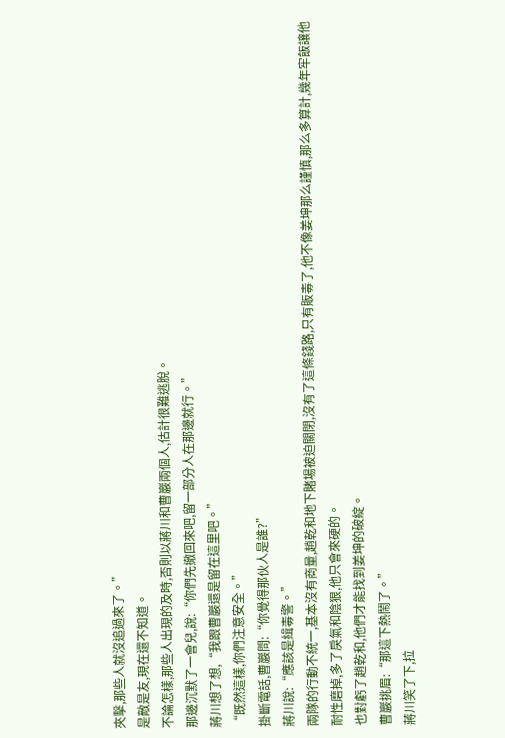夾擊,那些人就沒追過來了。”
是敵是友,現在還不知道。
不論怎樣,那些人出現的及時,否則以蔣川和曹巖兩個人,估計很難逃脫。
那邊沉默了一會兒,說:“你們先撤回來吧,留一部分人在那邊就行。”
蔣川想了想,“我跟曹巖還是留在這里吧。”
“既然這樣,你們注意安全。”
掛斷電話,曹巖問:“你覺得那伙人是誰?”
蔣川說:“應該是緝毒警。”
兩隊的行動不統一,基本沒有商量,趙乾和地下賭場被迫關閉,沒有了這條錢路,只有販毒了,他不像姜坤那么謹慎,那么多算計,幾年牢飯讓他耐性磨掉,多了戾氣和陰狠,他只會來硬的。
也對虧了趙乾和,他們才能找到姜坤的破綻。
曹巖挑眉:“那這下熱鬧了。”
蔣川笑了下,拉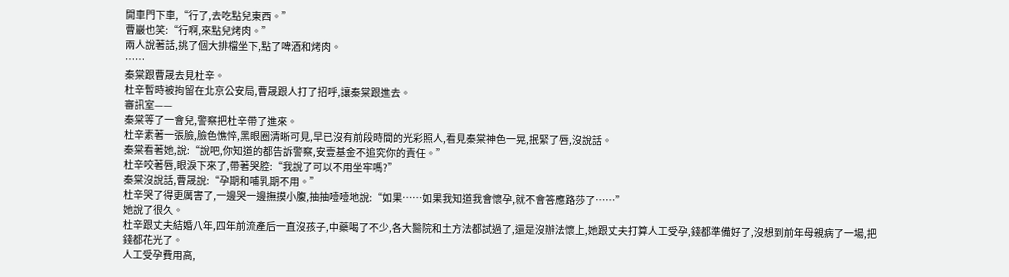開車門下車,“行了,去吃點兒東西。”
曹巖也笑:“行啊,來點兒烤肉。”
兩人說著話,挑了個大排檔坐下,點了啤酒和烤肉。
……
秦棠跟曹晟去見杜辛。
杜辛暫時被拘留在北京公安局,曹晟跟人打了招呼,讓秦棠跟進去。
審訊室——
秦棠等了一會兒,警察把杜辛帶了進來。
杜辛素著一張臉,臉色憔悴,黑眼圈清晰可見,早已沒有前段時間的光彩照人,看見秦棠神色一晃,抿緊了唇,沒說話。
秦棠看著她,說:“說吧,你知道的都告訴警察,安壹基金不追究你的責任。”
杜辛咬著唇,眼淚下來了,帶著哭腔:“我說了可以不用坐牢嗎?”
秦棠沒說話,曹晟說:“孕期和哺乳期不用。”
杜辛哭了得更厲害了,一邊哭一邊撫摸小腹,抽抽噎噎地說:“如果……如果我知道我會懷孕,就不會答應路莎了……”
她說了很久。
杜辛跟丈夫結婚八年,四年前流產后一直沒孩子,中藥喝了不少,各大醫院和土方法都試過了,還是沒辦法懷上,她跟丈夫打算人工受孕,錢都準備好了,沒想到前年母親病了一場,把錢都花光了。
人工受孕費用高,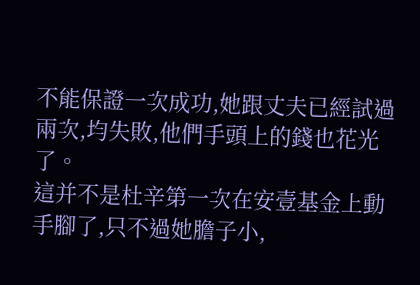不能保證一次成功,她跟丈夫已經試過兩次,均失敗,他們手頭上的錢也花光了。
這并不是杜辛第一次在安壹基金上動手腳了,只不過她膽子小,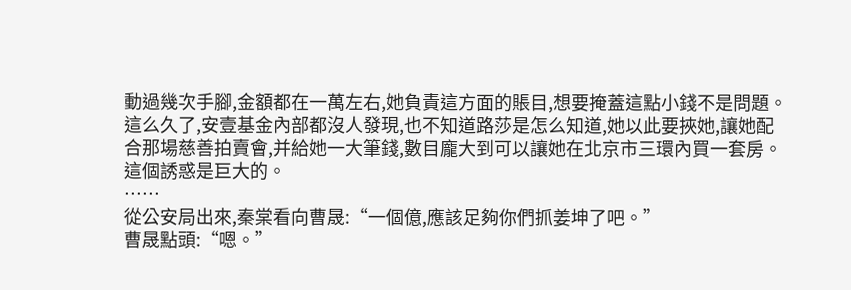動過幾次手腳,金額都在一萬左右,她負責這方面的賬目,想要掩蓋這點小錢不是問題。
這么久了,安壹基金內部都沒人發現,也不知道路莎是怎么知道,她以此要挾她,讓她配合那場慈善拍賣會,并給她一大筆錢,數目龐大到可以讓她在北京市三環內買一套房。
這個誘惑是巨大的。
……
從公安局出來,秦棠看向曹晟:“一個億,應該足夠你們抓姜坤了吧。”
曹晟點頭:“嗯。”